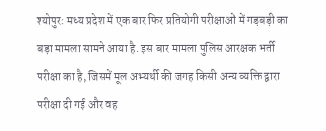श्योपुर: मध्य प्रदेश में एक बार फिर प्रतियोगी परीक्षाओं में गड़बड़ी का बड़ा मामला सामने आया है. इस बार मामला पुलिस आरक्षक भर्ती परीक्षा का है, जिसमें मूल अभ्यर्थी की जगह किसी अन्य व्यक्ति द्वारा परीक्षा दी गई और वह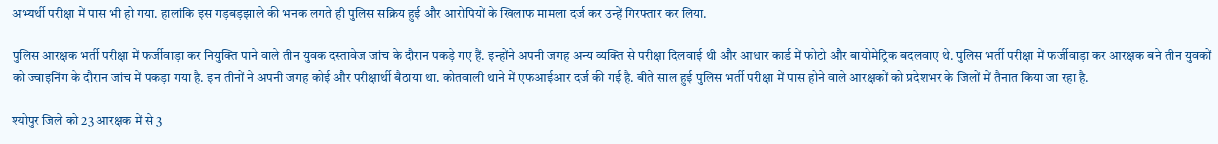अभ्यर्थी परीक्षा में पास भी हो गया. हालांकि इस गड़बड़झाले की भनक लगते ही पुलिस सक्रिय हुई और आरोपियों के खिलाफ मामला दर्ज कर उन्हें गिरफ्तार कर लिया.

पुलिस आरक्षक भर्ती परीक्षा में फर्जीवाड़ा कर नियुक्ति पाने वाले तीन युवक दस्तावेज जांच के दौरान पकड़े गए हैं. इन्होंने अपनी जगह अन्य व्यक्ति से परीक्षा दिलवाई थी और आधार कार्ड में फोटो और बायोमेट्रिक बदलवाए थे. पुलिस भर्ती परीक्षा में फर्जीवाड़ा कर आरक्षक बने तीन युवकों को ज्वाइनिंग के दौरान जांच में पकड़ा गया है. इन तीनों ने अपनी जगह कोई और परीक्षार्थी बैठाया था. कोतवाली थाने में एफआईआर दर्ज की गई है. बीते साल हुई पुलिस भर्ती परीक्षा में पास होने वाले आरक्षकों को प्रदेशभर के जिलों में तैनात किया जा रहा है.

श्योपुर जिले को 23 आरक्षक में से 3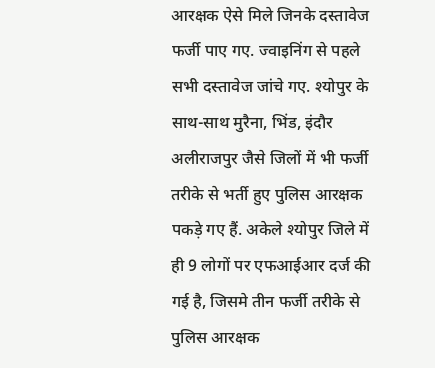आरक्षक ऐसे मिले जिनके दस्तावेज फर्जी पाए गए. ज्वाइनिंग से पहले सभी दस्तावेज जांचे गए. श्योपुर के साथ-साथ मुरैना, भिंड, इंदौर अलीराजपुर जैसे जिलों में भी फर्जी तरीके से भर्ती हुए पुलिस आरक्षक पकड़े गए हैं. अकेले श्योपुर जिले में ही 9 लोगों पर एफआईआर दर्ज की गई है, जिसमे तीन फर्जी तरीके से पुलिस आरक्षक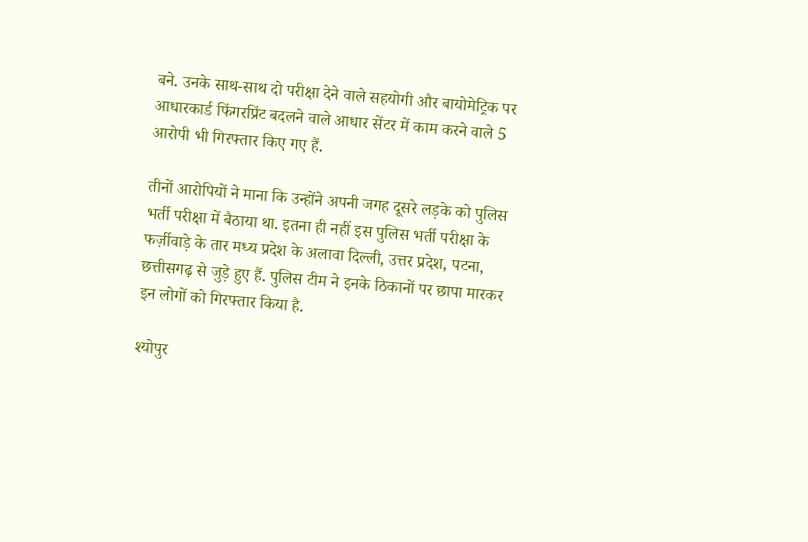बने. उनके साथ-साथ दो परीक्षा देने वाले सहयोगी और बायोमेट्रिक पर आधारकार्ड फिंगरप्रिंट बदलने वाले आधार सेंटर में काम करने वाले 5 आरोपी भी गिरफ्तार किए गए हैं.

तीनों आरोपियों ने माना कि उन्होंने अपनी जगह दूसरे लड़के को पुलिस भर्ती परीक्षा में बैठाया था. इतना ही नहीं इस पुलिस भर्ती परीक्षा के फर्ज़ीवाड़े के तार मध्य प्रदेश के अलावा दिल्ली, उत्तर प्रदेश, पटना, छत्तीसगढ़ से जुड़े हुए हैं. पुलिस टीम ने इनके ठिकानों पर छापा मारकर इन लोगों को गिरफ्तार किया है.

श्योपुर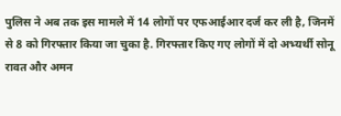पुलिस ने अब तक इस मामले में 14 लोगों पर एफआईआर दर्ज कर ली है, जिनमें से 8 को गिरफ्तार किया जा चुका है. गिरफ्तार किए गए लोगों में दो अभ्यर्थी सोनू रावत और अमन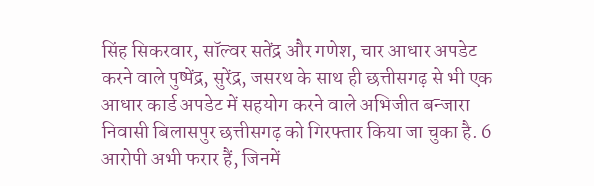सिंह सिकरवार, सॉल्वर सतेंद्र और गणेश, चार आधार अपडेट करने वाले पुष्पेंद्र, सुरेंद्र, जसरथ के साथ ही छत्तीसगढ़ से भी एक आधार कार्ड अपडेट में सहयोग करने वाले अभिजीत बन्जारा निवासी बिलासपुर छत्तीसगढ़ को गिरफ्तार किया जा चुका है. 6 आरोपी अभी फरार हैं, जिनमें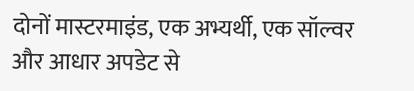दोनों मास्टरमाइंड, एक अभ्यर्थी, एक सॉल्वर और आधार अपडेट से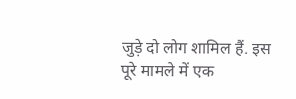जुड़े दो लोग शामिल हैं. इस पूरे मामले में एक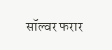सॉल्वर फरार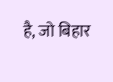है, जो बिहार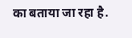का बताया जा रहा है.